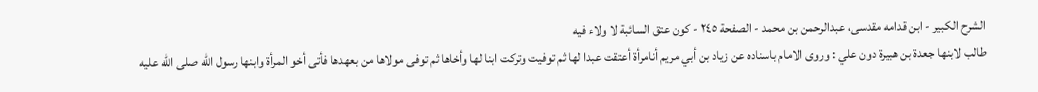الشرح الکبير - ابن قدامه مقدسی، عبدالرحمن بن محمد - الصفحة ٢٤٥ - كون عتق السائبة لا ولاء فيه
طالب لابنها جعدة بن هبيرة دون علي : وروى الامام باسناده عن زياد بن أبي مريم أنامرأة أعتقت عبدا لها ثم توفيت وتركت ابنا لها وأخاها ثم توفى مولاها من بعهدها فأتى أخو المرأة وابنها رسول الله صلى الله عليه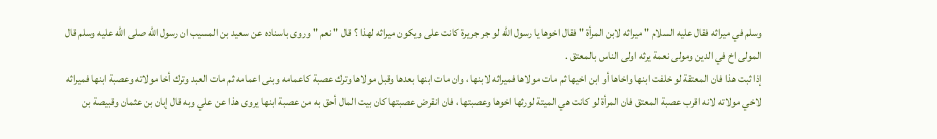وسلم في ميراثه فقال عليه السلام " ميراثه لابن المرأة " فقال اخوها يا رسول الله لو جر جريرة كانت على ويكون ميراثه لهذا ؟ قال " نعم " وروى باسناده عن سعيد بن المسيب ان رسول الله صلى الله عليه وسلم قال المولى اخ في الدين ومولى نعمة يرثه اولى الناس بالمعتق .
إذا ثبت هذا فان المعتقة لو خلفت ابنها واخاها أو ابن اخيها ثم مات مولاها فميراثه لابنها ، وان مات ابنها بعدها وقبل مولاها وترك عصبة كاعمامه وبنى اعمامه ثم مات العبد وترك أخا مولاته وعصبة ابنها فميراثه لاخي مولاته لانه اقرب عصبة المعتق فان المرأة لو كانت هي الميتة لورثها اخوها وعصبتها ، فان انقرض عصبتها كان بيت المال أحق به من عصبة ابنها يروى هذا عن علي وبه قال إبان بن عثمان وقبيصة بن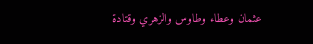عثمان وعطاء وطاوس والزهري وقتادة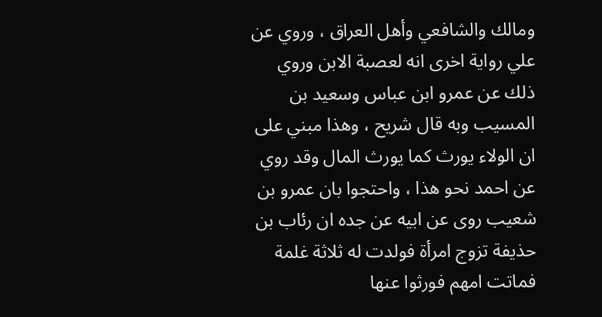ومالك والشافعي وأهل العراق ، وروي عن علي رواية اخرى انه لعصبة الابن وروي ذلك عن عمرو ابن عباس وسعيد بن المسيب وبه قال شريح ، وهذا مبني على ان الولاء يورث كما يورث المال وقد روي عن احمد نحو هذا ، واحتجوا بان عمرو بن شعيب روى عن ابيه عن جده ان رئاب بن حذيفة تزوج امرأة فولدت له ثلاثة غلمة فماتت امهم فورثوا عنها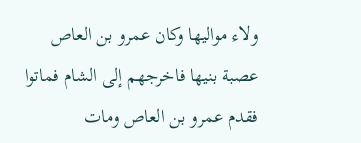ولاء مواليها وكان عمرو بن العاص عصبة بنيها فاخرجهم إلى الشام فماتوا فقدم عمرو بن العاص ومات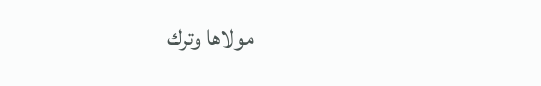مولاها وترك